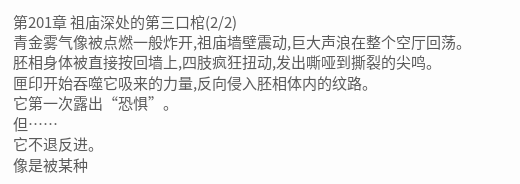第201章 祖庙深处的第三口棺(2/2)
青金雾气像被点燃一般炸开,祖庙墙壁震动,巨大声浪在整个空厅回荡。
胚相身体被直接按回墙上,四肢疯狂扭动,发出嘶哑到撕裂的尖鸣。
匣印开始吞噬它吸来的力量,反向侵入胚相体内的纹路。
它第一次露出“恐惧”。
但……
它不退反进。
像是被某种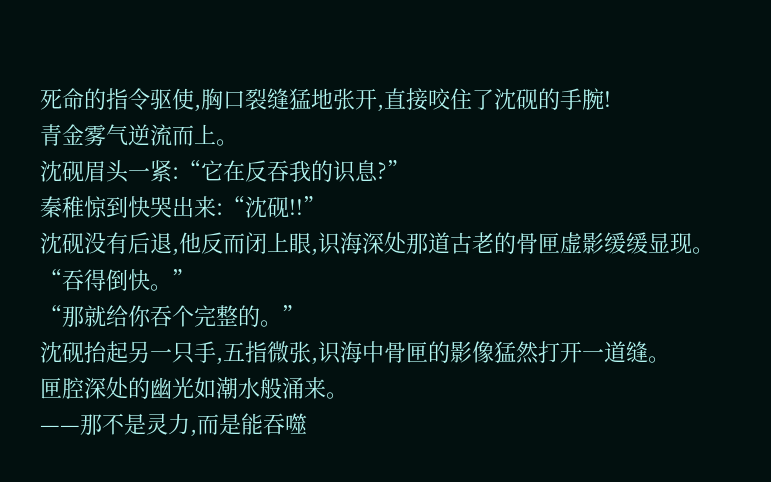死命的指令驱使,胸口裂缝猛地张开,直接咬住了沈砚的手腕!
青金雾气逆流而上。
沈砚眉头一紧:“它在反吞我的识息?”
秦稚惊到快哭出来:“沈砚!!”
沈砚没有后退,他反而闭上眼,识海深处那道古老的骨匣虚影缓缓显现。
“吞得倒快。”
“那就给你吞个完整的。”
沈砚抬起另一只手,五指微张,识海中骨匣的影像猛然打开一道缝。
匣腔深处的幽光如潮水般涌来。
——那不是灵力,而是能吞噬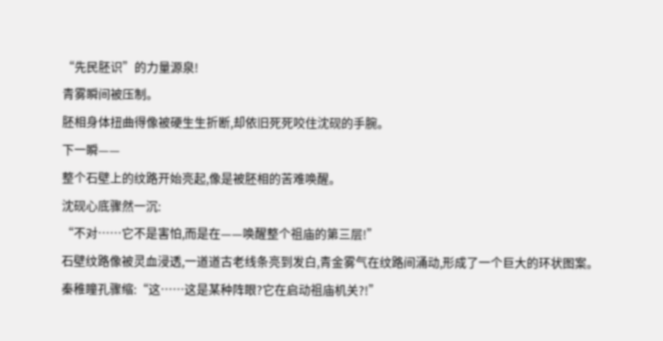“先民胚识”的力量源泉!
青雾瞬间被压制。
胚相身体扭曲得像被硬生生折断,却依旧死死咬住沈砚的手腕。
下一瞬——
整个石壁上的纹路开始亮起,像是被胚相的苦难唤醒。
沈砚心底骤然一沉:
“不对……它不是害怕,而是在——唤醒整个祖庙的第三层!”
石壁纹路像被灵血浸透,一道道古老线条亮到发白,青金雾气在纹路间涌动,形成了一个巨大的环状图案。
秦稚瞳孔骤缩:“这……这是某种阵眼?它在启动祖庙机关?!”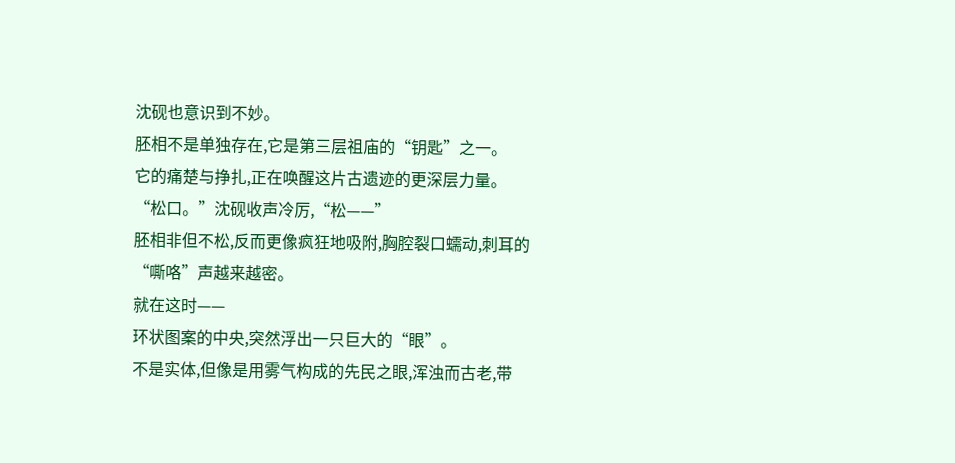沈砚也意识到不妙。
胚相不是单独存在,它是第三层祖庙的“钥匙”之一。
它的痛楚与挣扎,正在唤醒这片古遗迹的更深层力量。
“松口。”沈砚收声冷厉,“松——”
胚相非但不松,反而更像疯狂地吸附,胸腔裂口蠕动,刺耳的“嘶咯”声越来越密。
就在这时——
环状图案的中央,突然浮出一只巨大的“眼”。
不是实体,但像是用雾气构成的先民之眼,浑浊而古老,带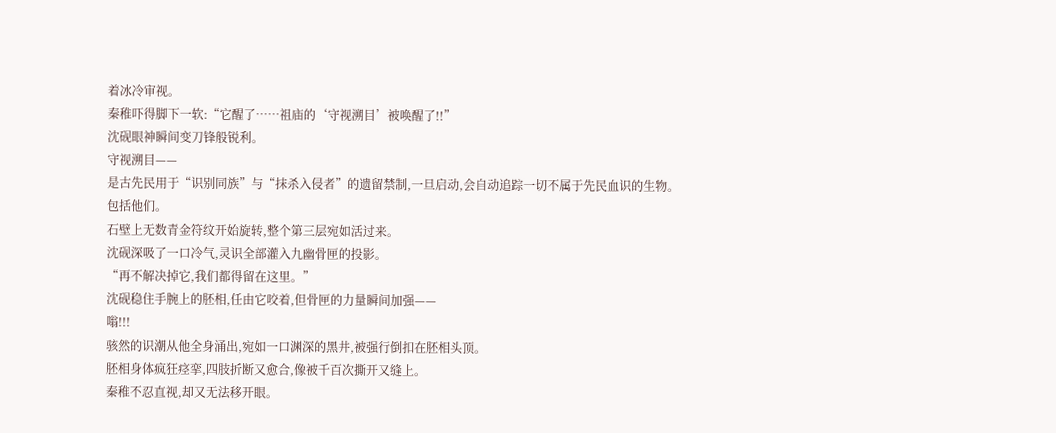着冰冷审视。
秦稚吓得脚下一软:“它醒了……祖庙的‘守视溯目’被唤醒了!!”
沈砚眼神瞬间变刀锋般锐利。
守视溯目——
是古先民用于“识别同族”与“抹杀入侵者”的遗留禁制,一旦启动,会自动追踪一切不属于先民血识的生物。
包括他们。
石壁上无数青金符纹开始旋转,整个第三层宛如活过来。
沈砚深吸了一口冷气,灵识全部灌入九幽骨匣的投影。
“再不解决掉它,我们都得留在这里。”
沈砚稳住手腕上的胚相,任由它咬着,但骨匣的力量瞬间加强——
嗡!!!
骇然的识潮从他全身涌出,宛如一口渊深的黑井,被强行倒扣在胚相头顶。
胚相身体疯狂痉挛,四肢折断又愈合,像被千百次撕开又缝上。
秦稚不忍直视,却又无法移开眼。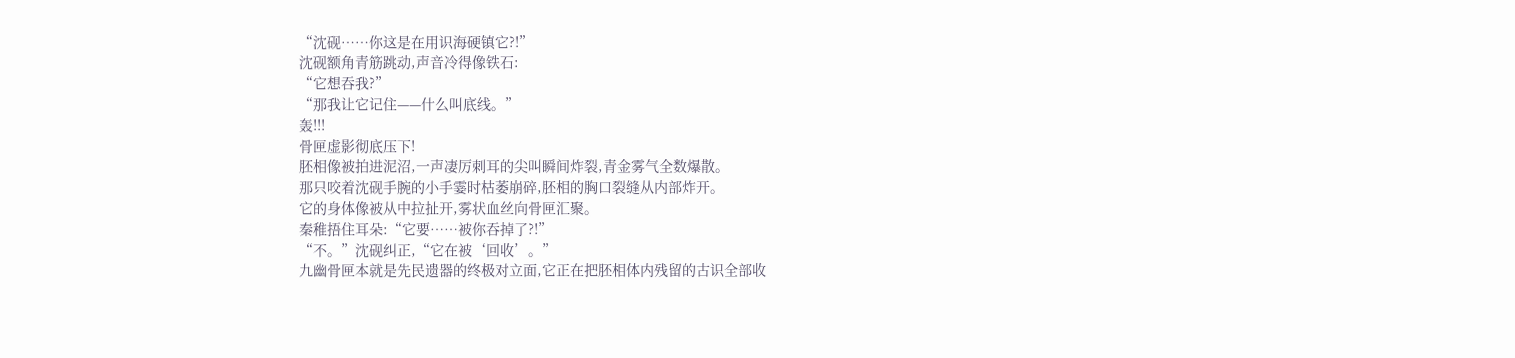“沈砚……你这是在用识海硬镇它?!”
沈砚额角青筋跳动,声音冷得像铁石:
“它想吞我?”
“那我让它记住——什么叫底线。”
轰!!!
骨匣虚影彻底压下!
胚相像被拍进泥沼,一声凄厉刺耳的尖叫瞬间炸裂,青金雾气全数爆散。
那只咬着沈砚手腕的小手霎时枯萎崩碎,胚相的胸口裂缝从内部炸开。
它的身体像被从中拉扯开,雾状血丝向骨匣汇聚。
秦稚捂住耳朵:“它要……被你吞掉了?!”
“不。”沈砚纠正,“它在被‘回收’。”
九幽骨匣本就是先民遗器的终极对立面,它正在把胚相体内残留的古识全部收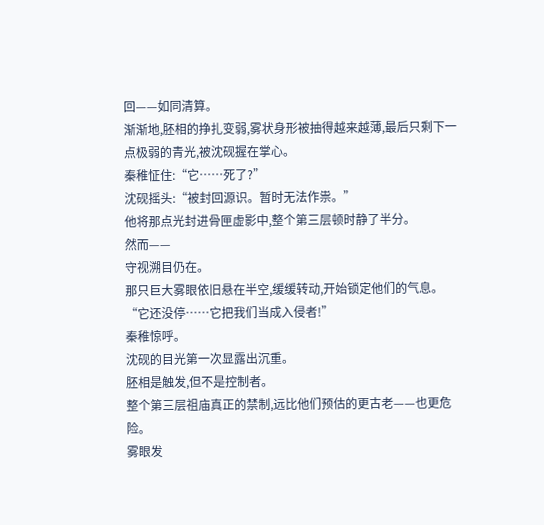回——如同清算。
渐渐地,胚相的挣扎变弱,雾状身形被抽得越来越薄,最后只剩下一点极弱的青光,被沈砚握在掌心。
秦稚怔住:“它……死了?”
沈砚摇头:“被封回源识。暂时无法作祟。”
他将那点光封进骨匣虚影中,整个第三层顿时静了半分。
然而——
守视溯目仍在。
那只巨大雾眼依旧悬在半空,缓缓转动,开始锁定他们的气息。
“它还没停……它把我们当成入侵者!”
秦稚惊呼。
沈砚的目光第一次显露出沉重。
胚相是触发,但不是控制者。
整个第三层祖庙真正的禁制,远比他们预估的更古老——也更危险。
雾眼发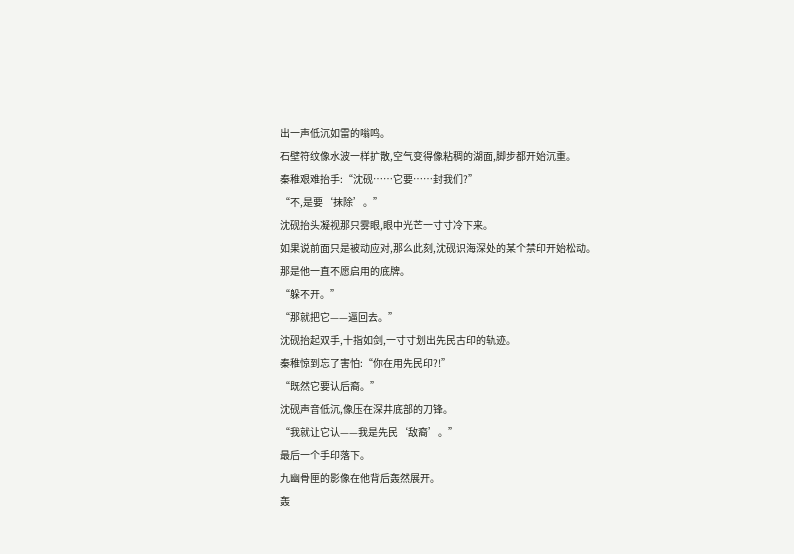出一声低沉如雷的嗡鸣。
石壁符纹像水波一样扩散,空气变得像粘稠的湖面,脚步都开始沉重。
秦稚艰难抬手:“沈砚……它要……封我们?”
“不,是要‘抹除’。”
沈砚抬头凝视那只雾眼,眼中光芒一寸寸冷下来。
如果说前面只是被动应对,那么此刻,沈砚识海深处的某个禁印开始松动。
那是他一直不愿启用的底牌。
“躲不开。”
“那就把它——逼回去。”
沈砚抬起双手,十指如剑,一寸寸划出先民古印的轨迹。
秦稚惊到忘了害怕:“你在用先民印?!”
“既然它要认后裔。”
沈砚声音低沉,像压在深井底部的刀锋。
“我就让它认——我是先民‘敌裔’。”
最后一个手印落下。
九幽骨匣的影像在他背后轰然展开。
轰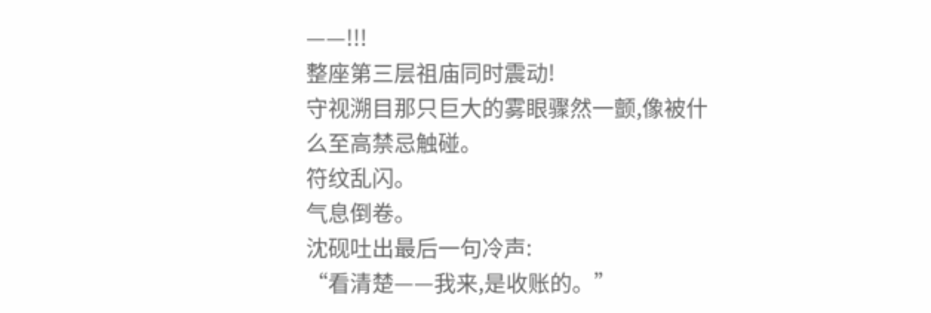——!!!
整座第三层祖庙同时震动!
守视溯目那只巨大的雾眼骤然一颤,像被什么至高禁忌触碰。
符纹乱闪。
气息倒卷。
沈砚吐出最后一句冷声:
“看清楚——我来,是收账的。”